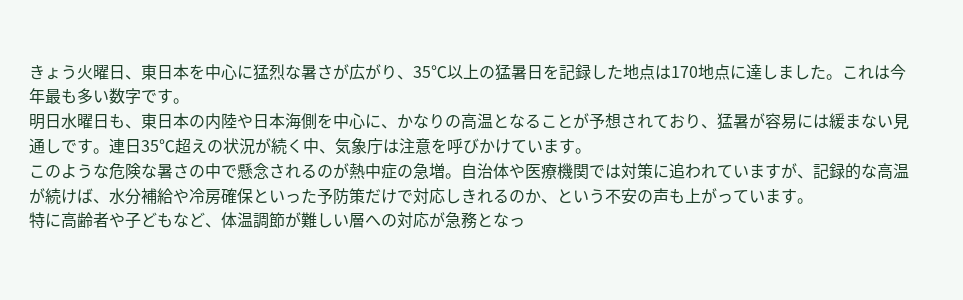きょう火曜日、東日本を中心に猛烈な暑さが広がり、35℃以上の猛暑日を記録した地点は170地点に達しました。これは今年最も多い数字です。
明日水曜日も、東日本の内陸や日本海側を中心に、かなりの高温となることが予想されており、猛暑が容易には緩まない見通しです。連日35℃超えの状況が続く中、気象庁は注意を呼びかけています。
このような危険な暑さの中で懸念されるのが熱中症の急増。自治体や医療機関では対策に追われていますが、記録的な高温が続けば、水分補給や冷房確保といった予防策だけで対応しきれるのか、という不安の声も上がっています。
特に高齢者や子どもなど、体温調節が難しい層への対応が急務となっ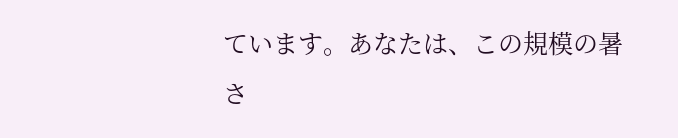ています。あなたは、この規模の暑さ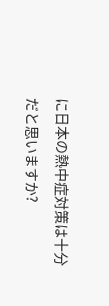に日本の熱中症対策は十分だと思いますか?